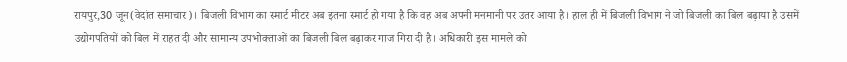रायपुर,30 जून(वेदांत समाचार)। बिजली विभाग का स्मार्ट मीटर अब इतना स्मार्ट हो गया है कि वह अब अपनी मनमानी पर उतर आया है। हाल ही में बिजली विभाग ने जो बिजली का बिल बढ़ाया है उसमें उद्योगपतियों को बिल में राहत दी और सामान्य उपभोक्ताओं का बिजली बिल बढ़ाकर गाज गिरा दी है। अधिकारी इस मामले को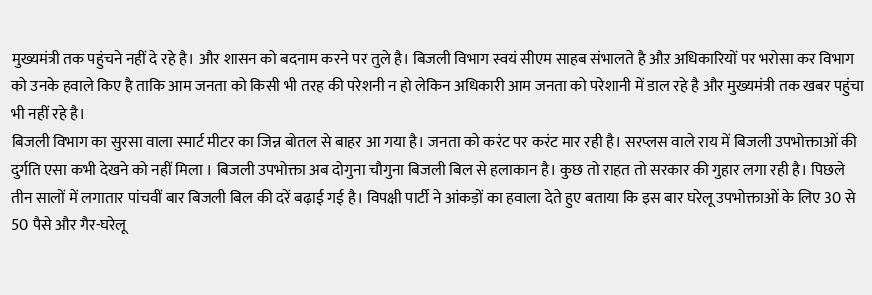मुख्यमंत्री तक पहुंचने नहीं दे रहे है। और शासन को बदनाम करने पर तुले है। बिजली विभाग स्वयं सीएम साहब संभालते है औऱ अधिकारियों पर भरोसा कर विभाग को उनके हवाले किए है ताकि आम जनता को किसी भी तरह की परेशनी न हो लेकिन अधिकारी आम जनता को परेशानी में डाल रहे है और मुख्यमंत्री तक खबर पहुंचा भी नहीं रहे है।
बिजली विभाग का सुरसा वाला स्मार्ट मीटर का जिन्न बोतल से बाहर आ गया है। जनता को करंट पर करंट मार रही है। सरप्लस वाले राय में बिजली उपभोक्ताओं की दुर्गति एसा कभी देखने को नहीं मिला । बिजली उपभोक्ता अब दोगुना चौगुना बिजली बिल से हलाकान है। कुछ तो राहत तो सरकार की गुहार लगा रही है। पिछले तीन सालों में लगातार पांचवीं बार बिजली बिल की दरें बढ़ाई गई है। विपक्षी पार्टी ने आंकड़ों का हवाला देते हुए बताया कि इस बार घरेलू उपभोक्ताओं के लिए 30 से 50 पैसे और गैर-घरेलू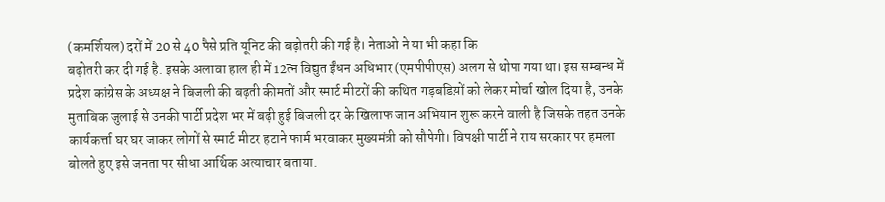(कमर्शियल) दरों में 20 से 40 पैसे प्रति यूनिट की बढ़ोतरी की गई है। नेताओ ने या भी कहा कि
बढ़ोतरी कर दी गई है. इसके अलावा हाल ही में 12त्न विद्युत ईंधन अधिभार (एमपीपीएस) अलग से थोपा गया था। इस सम्बन्ध में प्रदेश कांग्रेस के अध्यक्ष ने बिजली की बढ़ती कीमतों और स्मार्ट मीटरों की कथित गड़बडिय़ों को लेकर मोर्चा खोल दिया है, उनके मुताबिक जुलाई से उनकी पार्टी प्रदेश भर में बढ़ी हुई बिजली दर के खिलाफ जान अभियान शुरू करने वाली है जिसके तहत उनके कार्यकर्त्ता घर घर जाकर लोगों से स्मार्ट मीटर हटाने फार्म भरवाकर मुख्यमंत्री को सौपेगी। विपक्षी पार्टी ने राय सरकार पर हमला बोलते हुए इसे जनता पर सीधा आर्थिक अत्याचार बताया.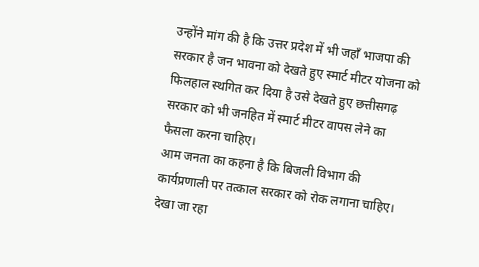उन्होंने मांग की है कि उत्तर प्रदेश में भी जहाँ भाजपा की सरकार है जन भावना को देखते हुए स्मार्ट मीटर योजना को फिलहाल स्थगित कर दिया है उसे देखते हुए छत्तीसगढ़ सरकार को भी जनहित में स्मार्ट मीटर वापस लेने का फैसला करना चाहिए।
आम जनता का कहना है कि बिजली विभाग की कार्यप्रणाली पर तत्काल सरकार को रोक लगाना चाहिए। देखा जा रहा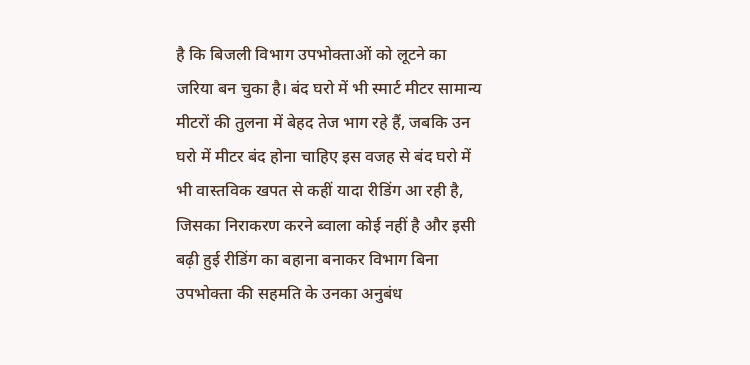है कि बिजली विभाग उपभोक्ताओं को लूटने का जरिया बन चुका है। बंद घरो में भी स्मार्ट मीटर सामान्य मीटरों की तुलना में बेहद तेज भाग रहे हैं, जबकि उन घरो में मीटर बंद होना चाहिए इस वजह से बंद घरो में भी वास्तविक खपत से कहीं यादा रीडिंग आ रही है, जिसका निराकरण करने ब्वाला कोई नहीं है और इसी बढ़ी हुई रीडिंग का बहाना बनाकर विभाग बिना उपभोक्ता की सहमति के उनका अनुबंध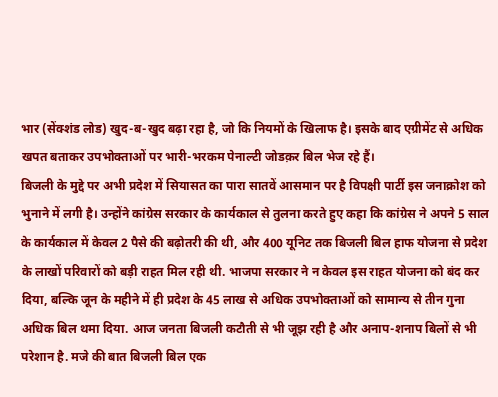भार (सेंक्शंड लोड) खुद-ब-खुद बढ़ा रहा है, जो कि नियमों के खिलाफ है। इसके बाद एग्रीमेंट से अधिक खपत बताकर उपभोक्ताओं पर भारी-भरकम पेनाल्टी जोडक़र बिल भेज रहे हैं।
बिजली के मुद्दे पर अभी प्रदेश में सियासत का पारा सातवें आसमान पर है विपक्षी पार्टी इस जनाक्रोश को भुनाने में लगी है। उन्होंने कांग्रेस सरकार के कार्यकाल से तुलना करते हुए कहा कि कांग्रेस ने अपने 5 साल के कार्यकाल में केवल 2 पैसे की बढ़ोतरी की थी, और 400 यूनिट तक बिजली बिल हाफ योजना से प्रदेश के लाखों परिवारों को बड़ी राहत मिल रही थी. भाजपा सरकार ने न केवल इस राहत योजना को बंद कर दिया, बल्कि जून के महीने में ही प्रदेश के 45 लाख से अधिक उपभोक्ताओं को सामान्य से तीन गुना अधिक बिल थमा दिया. आज जनता बिजली कटौती से भी जूझ रही है और अनाप-शनाप बिलों से भी परेशान है. मजे की बात बिजली बिल एक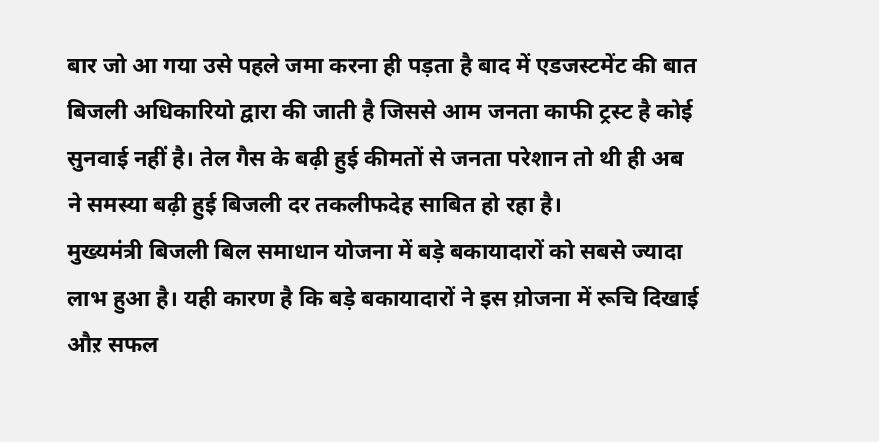बार जो आ गया उसे पहले जमा करना ही पड़ता है बाद में एडजस्टमेंट की बात बिजली अधिकारियो द्वारा की जाती है जिससे आम जनता काफी ट्रस्ट है कोई सुनवाई नहीं है। तेल गैस के बढ़ी हुई कीमतों से जनता परेशान तो थी ही अब ने समस्या बढ़ी हुई बिजली दर तकलीफदेह साबित हो रहा है।
मुख्यमंत्री बिजली बिल समाधान योजना में बड़े बकायादारों को सबसे ज्यादा लाभ हुआ है। यही कारण है कि बड़े बकायादारों ने इस य़ोजना में रूचि दिखाई औऱ सफल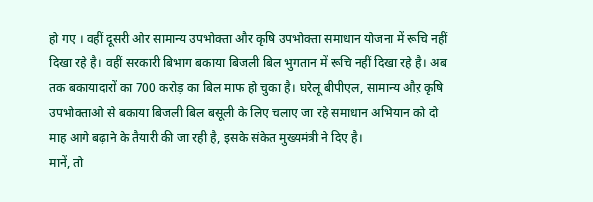हो गए । वहीं दूसरी ओर सामान्य उपभोक्ता और कृषि उपभोक्ता समाधान योजना में रूचि नहीं दिखा रहे है। वहीं सरकारी बिभाग बकाया बिजली बिल भुगतान में रूचि नहीं दिखा रहे है। अब तक बकायादारों का 700 करोड़ का बिल माफ हो चुका है। घरेलू बीपीएल, सामान्य औऱ कृषि उपभोक्ताओ से बकाया बिजली बिल बसूली के लिए चलाए जा रहे समाधान अभियान को दो माह आगे बढ़ाने के तैयारी की जा रही है, इसके संकेत मुख्यमंत्री ने दिए है।
मानें, तो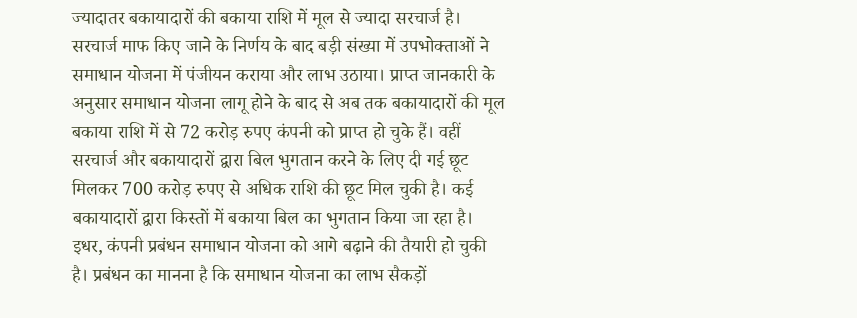ज्यादातर बकायादारों की बकाया राशि में मूल से ज्यादा सरचार्ज है। सरचार्ज माफ किए जाने के निर्णय के बाद बड़ी संख्या में उपभोक्ताओं ने समाधान योजना में पंजीयन कराया और लाभ उठाया। प्राप्त जानकारी के अनुसार समाधान योजना लागू होने के बाद से अब तक बकायादारों की मूल बकाया राशि में से 72 करोड़ रुपए कंपनी को प्राप्त हो चुके हैं। वहीं सरचार्ज और बकायादारों द्वारा बिल भुगतान करने के लिए दी गई छूट मिलकर 700 करोड़ रुपए से अधिक राशि की छूट मिल चुकी है। कई बकायादारों द्वारा किस्तों में बकाया बिल का भुगतान किया जा रहा है। इधर, कंपनी प्रबंधन समाधान योजना को आगे बढ़ाने की तैयारी हो चुकी है। प्रबंधन का मानना है कि समाधान योजना का लाभ सैकड़ों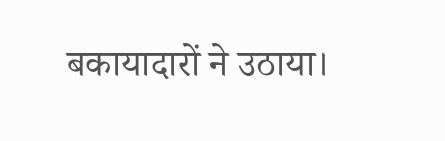बकायादारों ने उठाया।